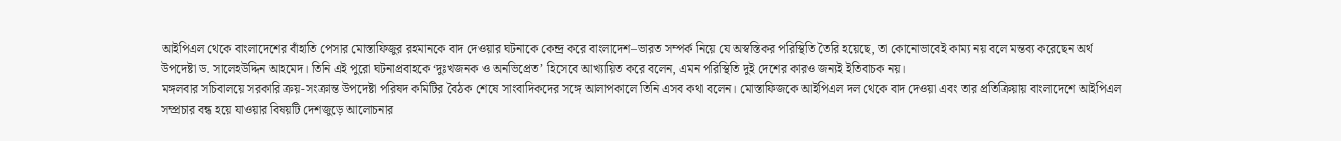আইপিএল থেকে বাংলাদেশের বাঁহাতি পেসার মোস্তাফিজুর রহমানকে বাদ দেওয়ার ঘটনাকে কেন্দ্র করে বাংলাদেশ–ভারত সম্পর্ক নিয়ে যে অস্বস্তিকর পরিস্থিতি তৈরি হয়েছে, তা কোনোভাবেই কাম্য নয় বলে মন্তব্য করেছেন অর্থ উপদেষ্টা ড. সালেহউদ্দিন আহমেদ। তিনি এই পুরো ঘটনাপ্রবাহকে ‘দুঃখজনক ও অনভিপ্রেত’ হিসেবে আখ্যায়িত করে বলেন, এমন পরিস্থিতি দুই দেশের কারও জন্যই ইতিবাচক নয়।
মঙ্গলবার সচিবালয়ে সরকারি ক্রয়-সংক্রান্ত উপদেষ্টা পরিষদ কমিটির বৈঠক শেষে সাংবাদিকদের সঙ্গে আলাপকালে তিনি এসব কথা বলেন। মোস্তাফিজকে আইপিএল দল থেকে বাদ দেওয়া এবং তার প্রতিক্রিয়ায় বাংলাদেশে আইপিএল সম্প্রচার বন্ধ হয়ে যাওয়ার বিষয়টি দেশজুড়ে আলোচনার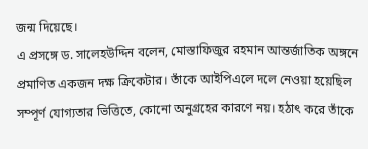জন্ম দিয়েছে।
এ প্রসঙ্গে ড. সালেহউদ্দিন বলেন, মোস্তাফিজুর রহমান আন্তর্জাতিক অঙ্গনে প্রমাণিত একজন দক্ষ ক্রিকেটার। তাঁকে আইপিএলে দলে নেওয়া হয়েছিল সম্পূর্ণ যোগ্যতার ভিত্তিতে, কোনো অনুগ্রহের কারণে নয়। হঠাৎ করে তাঁকে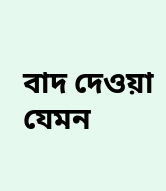বাদ দেওয়া যেমন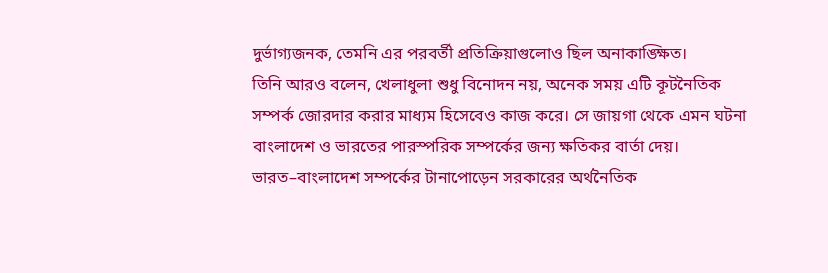দুর্ভাগ্যজনক, তেমনি এর পরবর্তী প্রতিক্রিয়াগুলোও ছিল অনাকাঙ্ক্ষিত।
তিনি আরও বলেন, খেলাধুলা শুধু বিনোদন নয়, অনেক সময় এটি কূটনৈতিক সম্পর্ক জোরদার করার মাধ্যম হিসেবেও কাজ করে। সে জায়গা থেকে এমন ঘটনা বাংলাদেশ ও ভারতের পারস্পরিক সম্পর্কের জন্য ক্ষতিকর বার্তা দেয়।
ভারত–বাংলাদেশ সম্পর্কের টানাপোড়েন সরকারের অর্থনৈতিক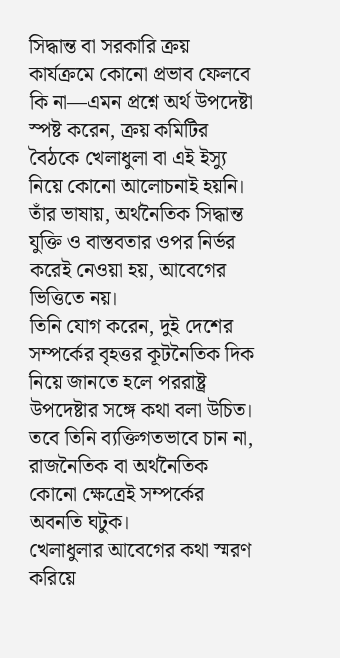সিদ্ধান্ত বা সরকারি ক্রয় কার্যক্রমে কোনো প্রভাব ফেলবে কি না—এমন প্রশ্নে অর্থ উপদেষ্টা স্পষ্ট করেন, ক্রয় কমিটির বৈঠকে খেলাধুলা বা এই ইস্যু নিয়ে কোনো আলোচনাই হয়নি। তাঁর ভাষায়, অর্থনৈতিক সিদ্ধান্ত যুক্তি ও বাস্তবতার ওপর নির্ভর করেই নেওয়া হয়, আবেগের ভিত্তিতে নয়।
তিনি যোগ করেন, দুই দেশের সম্পর্কের বৃহত্তর কূটনৈতিক দিক নিয়ে জানতে হলে পররাষ্ট্র উপদেষ্টার সঙ্গে কথা বলা উচিত। তবে তিনি ব্যক্তিগতভাবে চান না, রাজনৈতিক বা অর্থনৈতিক কোনো ক্ষেত্রেই সম্পর্কের অবনতি ঘটুক।
খেলাধুলার আবেগের কথা স্মরণ করিয়ে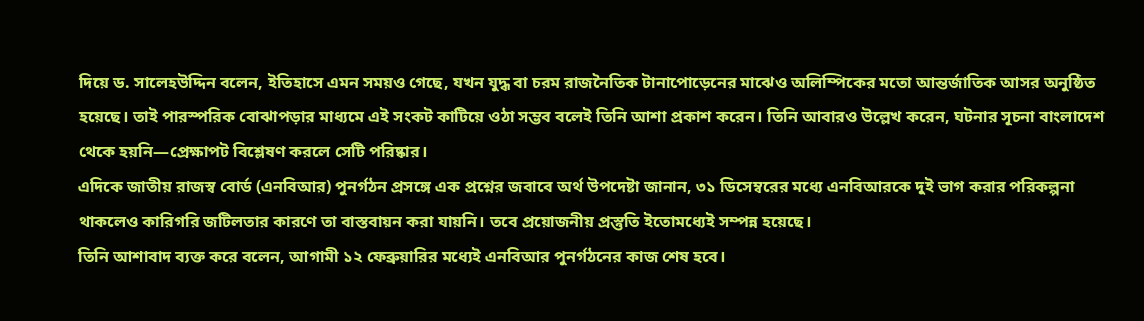দিয়ে ড. সালেহউদ্দিন বলেন, ইতিহাসে এমন সময়ও গেছে, যখন যুদ্ধ বা চরম রাজনৈতিক টানাপোড়েনের মাঝেও অলিম্পিকের মতো আন্তর্জাতিক আসর অনুষ্ঠিত হয়েছে। তাই পারস্পরিক বোঝাপড়ার মাধ্যমে এই সংকট কাটিয়ে ওঠা সম্ভব বলেই তিনি আশা প্রকাশ করেন। তিনি আবারও উল্লেখ করেন, ঘটনার সূচনা বাংলাদেশ থেকে হয়নি—প্রেক্ষাপট বিশ্লেষণ করলে সেটি পরিষ্কার।
এদিকে জাতীয় রাজস্ব বোর্ড (এনবিআর) পুনর্গঠন প্রসঙ্গে এক প্রশ্নের জবাবে অর্থ উপদেষ্টা জানান, ৩১ ডিসেম্বরের মধ্যে এনবিআরকে দুই ভাগ করার পরিকল্পনা থাকলেও কারিগরি জটিলতার কারণে তা বাস্তবায়ন করা যায়নি। তবে প্রয়োজনীয় প্রস্তুতি ইতোমধ্যেই সম্পন্ন হয়েছে।
তিনি আশাবাদ ব্যক্ত করে বলেন, আগামী ১২ ফেব্রুয়ারির মধ্যেই এনবিআর পুনর্গঠনের কাজ শেষ হবে।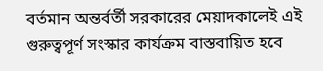বর্তমান অন্তর্বর্তী সরকারের মেয়াদকালেই এই গুরুত্বপূর্ণ সংস্কার কার্যক্রম বাস্তবায়িত হবে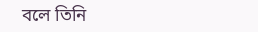বলে তিনি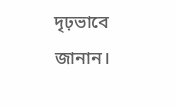দৃঢ়ভাবে জানান।